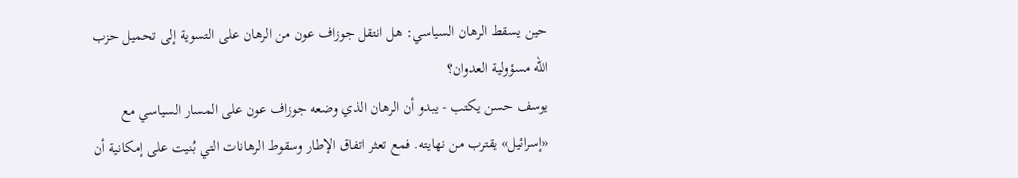حين يسقط الرهان السياسي: هل انتقل جوزاف عون من الرهان على التسوية إلى تحميل حزب الله مسؤولية العدوان؟
يوسف حسن يكتب - يبدو أن الرهان الذي وضعه جوزاف عون على المسار السياسي مع «إسرائيل» يقترب من نهايته. فمع تعثر اتفاق الإطار وسقوط الرهانات التي بُنيت على إمكانية أن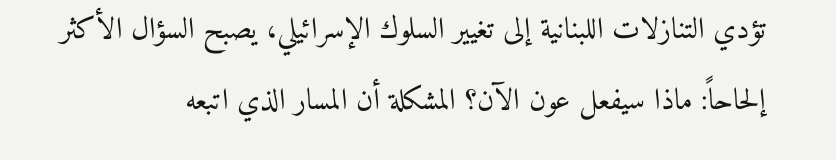تؤدي التنازلات اللبنانية إلى تغيير السلوك الإسرائيلي، يصبح السؤال الأكثر إلحاحاً: ماذا سيفعل عون الآن؟ المشكلة أن المسار الذي اتبعه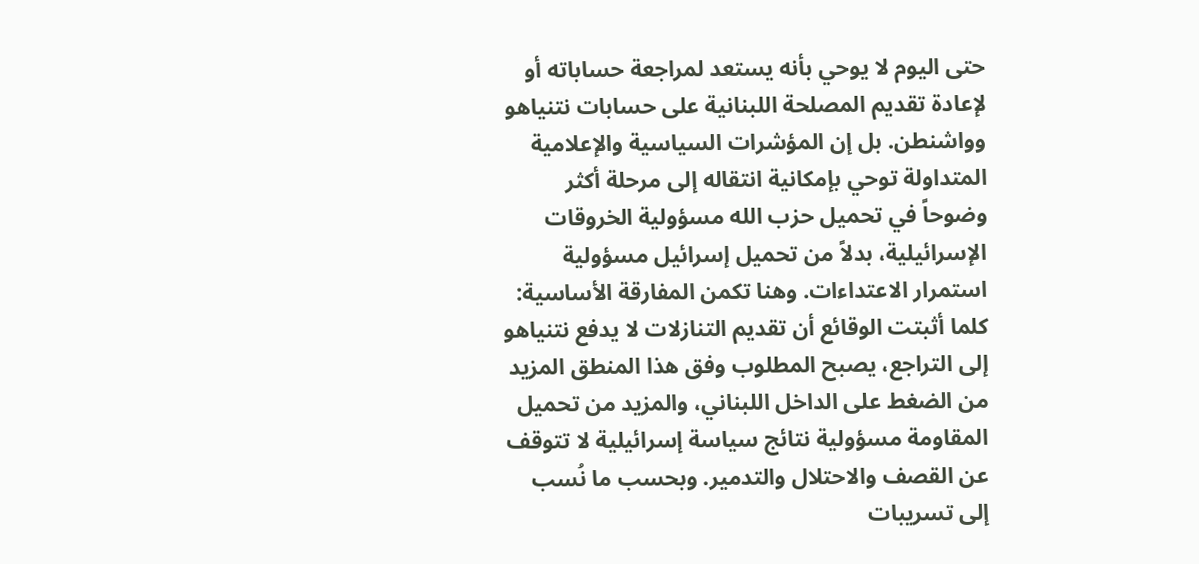حتى اليوم لا يوحي بأنه يستعد لمراجعة حساباته أو لإعادة تقديم المصلحة اللبنانية على حسابات نتنياهو وواشنطن. بل إن المؤشرات السياسية والإعلامية المتداولة توحي بإمكانية انتقاله إلى مرحلة أكثر وضوحاً في تحميل حزب الله مسؤولية الخروقات الإسرائيلية، بدلاً من تحميل إسرائيل مسؤولية استمرار الاعتداءات. وهنا تكمن المفارقة الأساسية: كلما أثبتت الوقائع أن تقديم التنازلات لا يدفع نتنياهو إلى التراجع، يصبح المطلوب وفق هذا المنطق المزيد من الضغط على الداخل اللبناني، والمزيد من تحميل المقاومة مسؤولية نتائج سياسة إسرائيلية لا تتوقف عن القصف والاحتلال والتدمير. وبحسب ما نُسب إلى تسريبات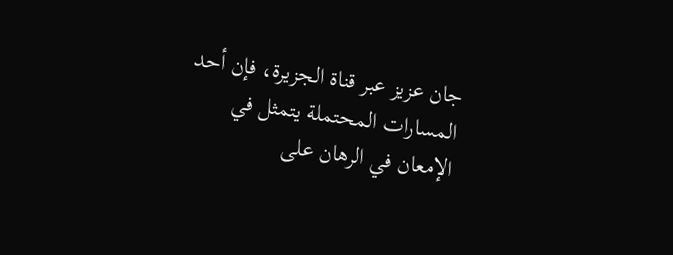جان عزيز عبر قناة الجزيرة، فإن أحد المسارات المحتملة يتمثل في الإمعان في الرهان على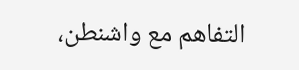التفاهم مع واشنطن،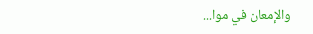والإمعان في موا...